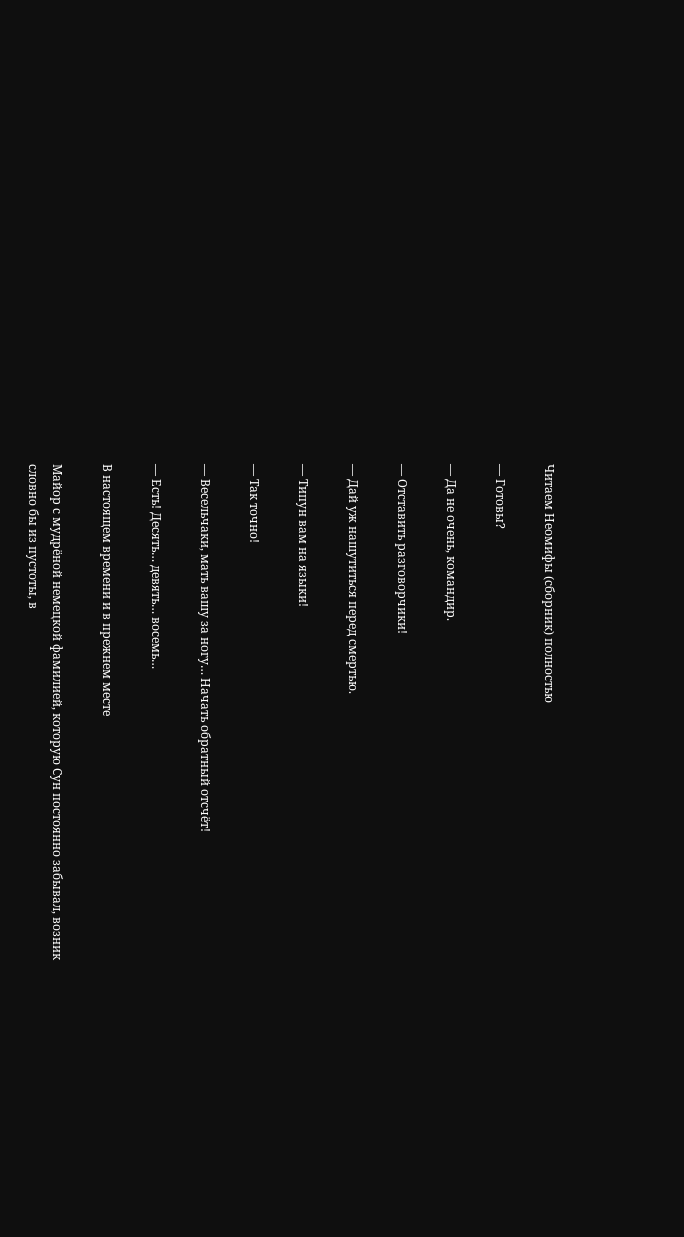Читаем Неомифы (сборник) полностью

— Готовы?

— Да не очень, командир.

— Отставить разговорчики!

— Дай уж нашутиться перед смертью.

— Типун вам на языки!

— Так точно!

— Весельчаки, мать вашу за ногу… Начать обратный отсчёт!

— Есть! Десять… девять… восемь…

В настоящем времени и в прежнем месте

Майор с мудрёной немецкой фамилией, которую Сун постоянно забывал, возник словно бы из пустоты, в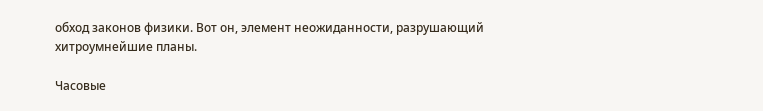обход законов физики. Вот он, элемент неожиданности, разрушающий хитроумнейшие планы.

Часовые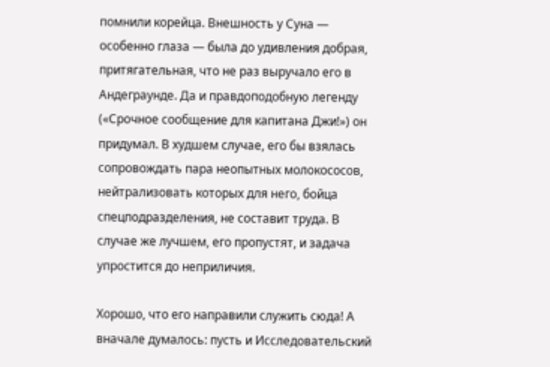помнили корейца. Внешность у Суна — особенно глаза — была до удивления добрая, притягательная, что не раз выручало его в Андеграунде. Да и правдоподобную легенду («Срочное сообщение для капитана Джи!») он придумал. В худшем случае, его бы взялась сопровождать пара неопытных молокососов, нейтрализовать которых для него, бойца спецподразделения, не составит труда. В случае же лучшем, его пропустят, и задача упростится до неприличия.

Хорошо, что его направили служить сюда! А вначале думалось: пусть и Исследовательский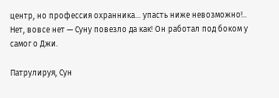центр, но профессия охранника… упасть ниже невозможно!.. Нет, вовсе нет — Суну повезло да как! Он работал под боком у самог о Джи.

Патрулируя, Сун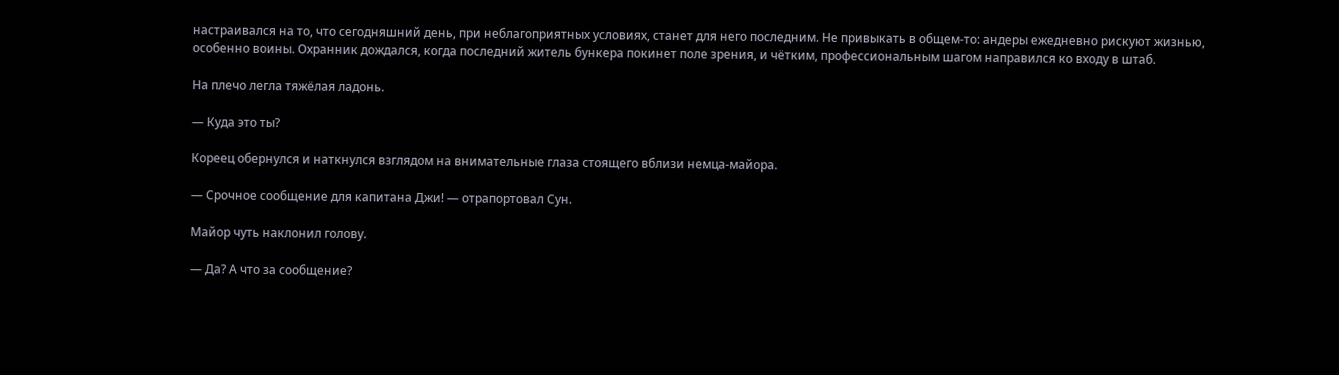настраивался на то, что сегодняшний день, при неблагоприятных условиях, станет для него последним. Не привыкать в общем-то: андеры ежедневно рискуют жизнью, особенно воины. Охранник дождался, когда последний житель бункера покинет поле зрения, и чётким, профессиональным шагом направился ко входу в штаб.

На плечо легла тяжёлая ладонь.

— Куда это ты?

Кореец обернулся и наткнулся взглядом на внимательные глаза стоящего вблизи немца-майора.

— Срочное сообщение для капитана Джи! — отрапортовал Сун.

Майор чуть наклонил голову.

— Да? А что за сообщение?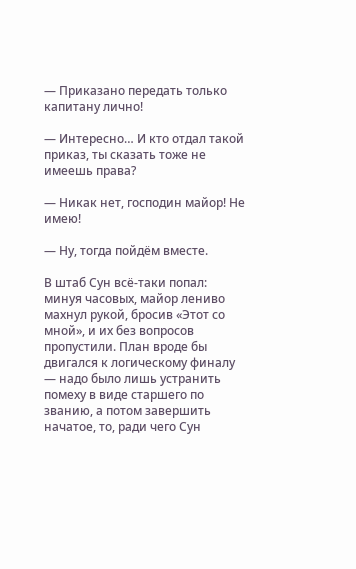— Приказано передать только капитану лично!

— Интересно… И кто отдал такой приказ, ты сказать тоже не имеешь права?

— Никак нет, господин майор! Не имею!

— Ну, тогда пойдём вместе.

В штаб Сун всё-таки попал: минуя часовых, майор лениво махнул рукой, бросив «Этот со мной», и их без вопросов пропустили. План вроде бы двигался к логическому финалу — надо было лишь устранить помеху в виде старшего по званию, а потом завершить начатое, то, ради чего Сун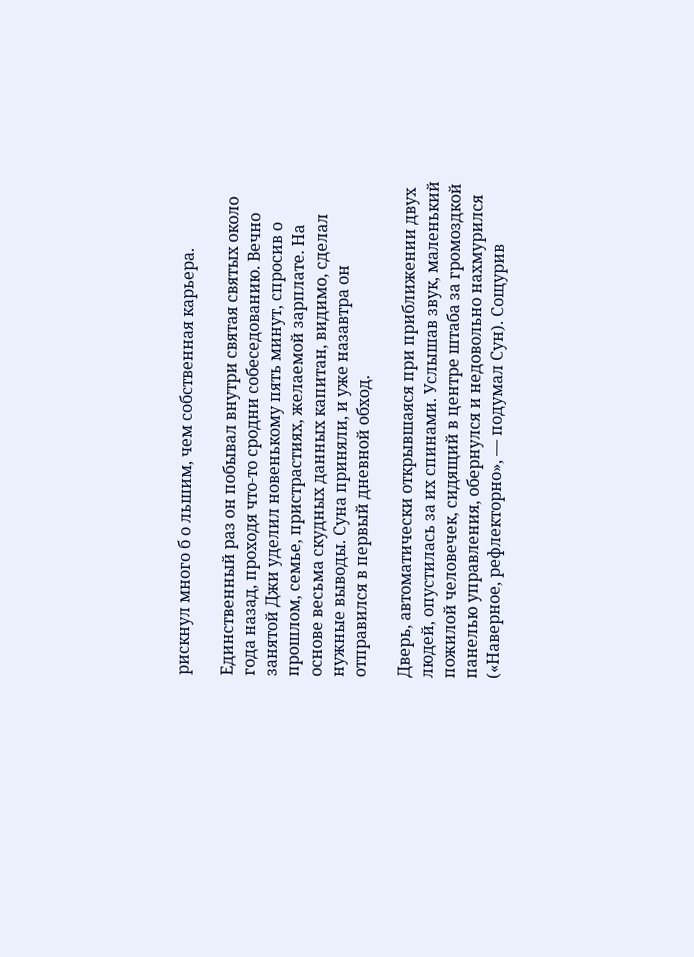рискнул много б о льшим, чем собственная карьера.

Единственный раз он побывал внутри святая святых около года назад, проходя что-то сродни собеседованию. Вечно занятой Джи уделил новенькому пять минут, спросив о прошлом, семье, пристрастиях, желаемой зарплате. На основе весьма скудных данных капитан, видимо, сделал нужные выводы. Суна приняли, и уже назавтра он отправился в первый дневной обход.

Дверь, автоматически открывшаяся при приближении двух людей, опустилась за их спинами. Услышав звук, маленький пожилой человечек, сидящий в центре штаба за громоздкой панелью управления, обернулся и недовольно нахмурился («Наверное, рефлекторно», — подумал Сун). Сощурив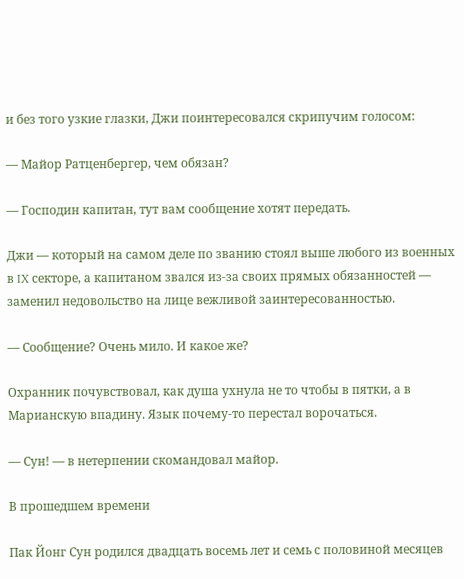и без того узкие глазки, Джи поинтересовался скрипучим голосом:

— Майор Ратценбергер, чем обязан?

— Господин капитан, тут вам сообщение хотят передать.

Джи — который на самом деле по званию стоял выше любого из военных в IX секторе, а капитаном звался из-за своих прямых обязанностей — заменил недовольство на лице вежливой заинтересованностью.

— Сообщение? Очень мило. И какое же?

Охранник почувствовал, как душа ухнула не то чтобы в пятки, а в Марианскую впадину. Язык почему-то перестал ворочаться.

— Сун! — в нетерпении скомандовал майор.

В прошедшем времени

Пак Йонг Сун родился двадцать восемь лет и семь с половиной месяцев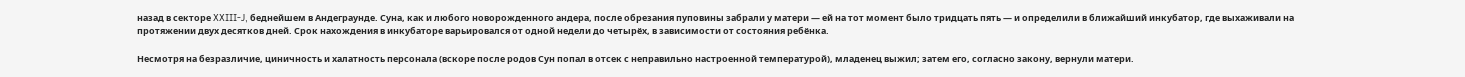назад в секторе XXIII-J, беднейшем в Андеграунде. Суна, как и любого новорожденного андера, после обрезания пуповины забрали у матери — ей на тот момент было тридцать пять — и определили в ближайший инкубатор, где выхаживали на протяжении двух десятков дней. Срок нахождения в инкубаторе варьировался от одной недели до четырёх, в зависимости от состояния ребёнка.

Несмотря на безразличие, циничность и халатность персонала (вскоре после родов Сун попал в отсек с неправильно настроенной температурой), младенец выжил; затем его, согласно закону, вернули матери.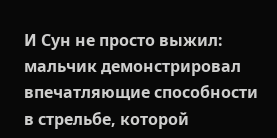И Сун не просто выжил: мальчик демонстрировал впечатляющие способности в стрельбе, которой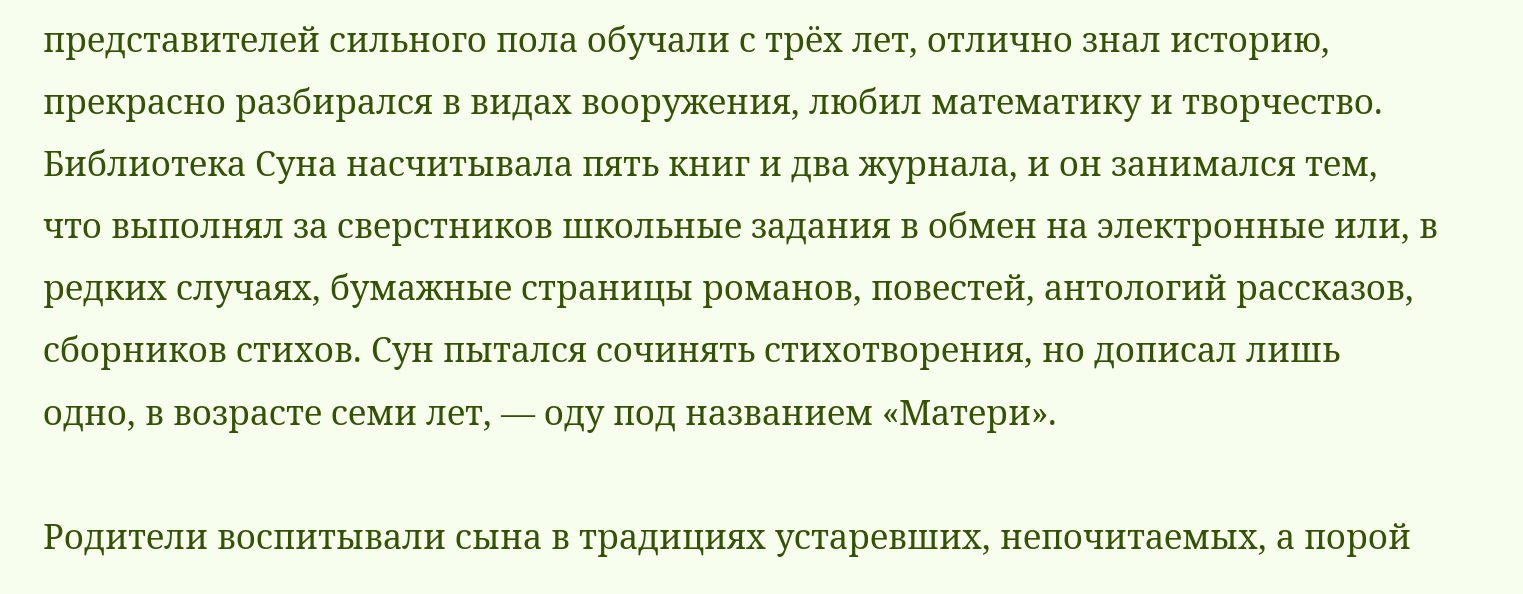представителей сильного пола обучали с трёх лет, отлично знал историю, прекрасно разбирался в видах вооружения, любил математику и творчество. Библиотека Суна насчитывала пять книг и два журнала, и он занимался тем, что выполнял за сверстников школьные задания в обмен на электронные или, в редких случаях, бумажные страницы романов, повестей, антологий рассказов, сборников стихов. Сун пытался сочинять стихотворения, но дописал лишь одно, в возрасте семи лет, — оду под названием «Матери».

Родители воспитывали сына в традициях устаревших, непочитаемых, а порой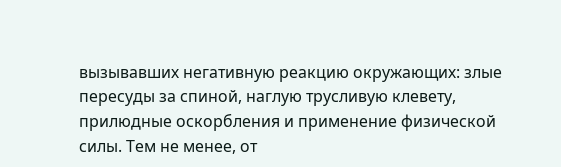вызывавших негативную реакцию окружающих: злые пересуды за спиной, наглую трусливую клевету, прилюдные оскорбления и применение физической силы. Тем не менее, от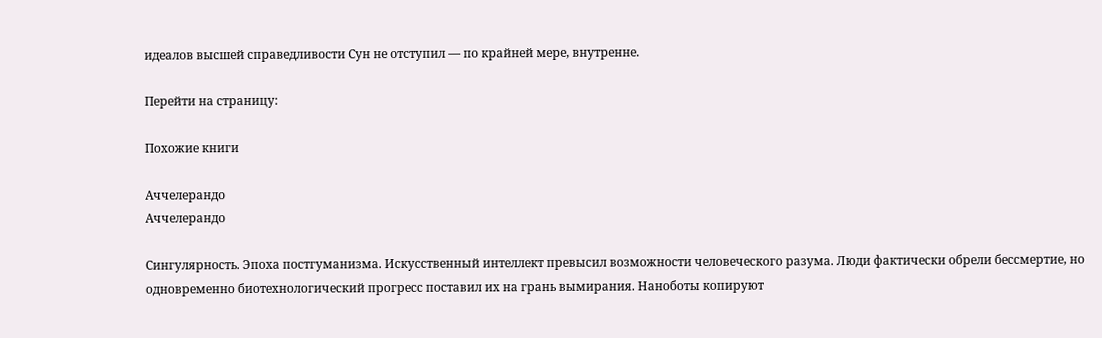идеалов высшей справедливости Сун не отступил — по крайней мере, внутренне.

Перейти на страницу:

Похожие книги

Аччелерандо
Аччелерандо

Сингулярность. Эпоха постгуманизма. Искусственный интеллект превысил возможности человеческого разума. Люди фактически обрели бессмертие, но одновременно биотехнологический прогресс поставил их на грань вымирания. Наноботы копируют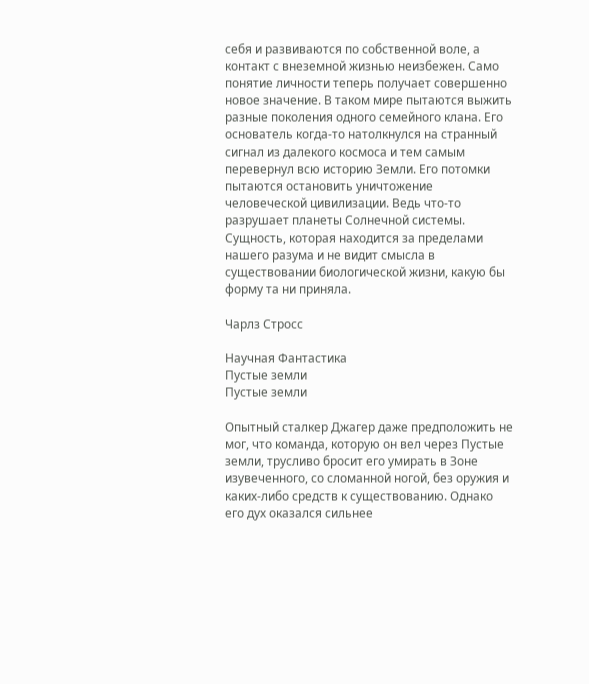себя и развиваются по собственной воле, а контакт с внеземной жизнью неизбежен. Само понятие личности теперь получает совершенно новое значение. В таком мире пытаются выжить разные поколения одного семейного клана. Его основатель когда-то натолкнулся на странный сигнал из далекого космоса и тем самым перевернул всю историю Земли. Его потомки пытаются остановить уничтожение человеческой цивилизации. Ведь что-то разрушает планеты Солнечной системы. Сущность, которая находится за пределами нашего разума и не видит смысла в существовании биологической жизни, какую бы форму та ни приняла.

Чарлз Стросс

Научная Фантастика
Пустые земли
Пустые земли

Опытный сталкер Джагер даже предположить не мог, что команда, которую он вел через Пустые земли, трусливо бросит его умирать в Зоне изувеченного, со сломанной ногой, без оружия и каких-либо средств к существованию. Однако его дух оказался сильнее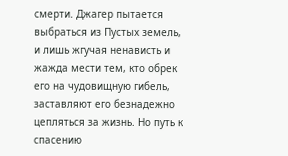смерти. Джагер пытается выбраться из Пустых земель, и лишь жгучая ненависть и жажда мести тем, кто обрек его на чудовищную гибель, заставляют его безнадежно цепляться за жизнь. Но путь к спасению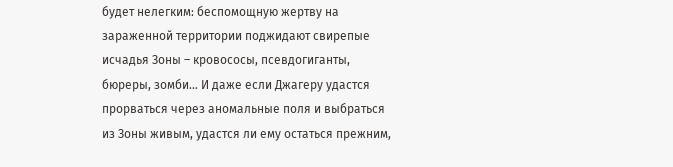будет нелегким: беспомощную жертву на зараженной территории поджидают свирепые исчадья Зоны – кровососы, псевдогиганты, бюреры, зомби… И даже если Джагеру удастся прорваться через аномальные поля и выбраться из Зоны живым, удастся ли ему остаться прежним,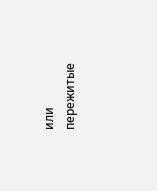или пережитые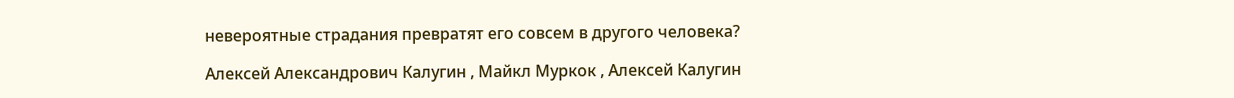невероятные страдания превратят его совсем в другого человека?

Алексей Александрович Калугин , Майкл Муркок , Алексей Калугин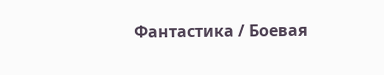Фантастика / Боевая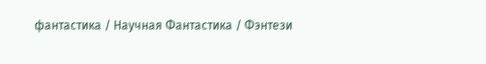фантастика / Научная Фантастика / Фэнтези